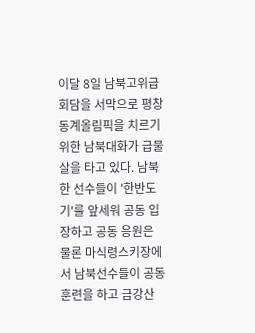이달 8일 남북고위급회담을 서막으로 평창동계올림픽을 치르기 위한 남북대화가 급물살을 타고 있다. 남북한 선수들이 '한반도기'를 앞세워 공동 입장하고 공동 응원은 물론 마식령스키장에서 남북선수들이 공동 훈련을 하고 금강산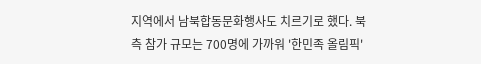지역에서 남북합동문화행사도 치르기로 했다. 북측 참가 규모는 700명에 가까워 '한민족 올림픽'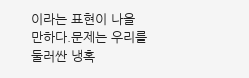이라는 표현이 나올 만하다.문제는 우리를 둘러싼 냉혹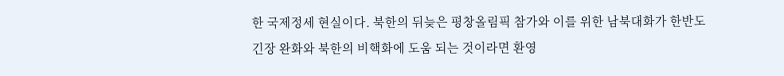한 국제정세 현실이다. 북한의 뒤늦은 평창올림픽 참가와 이를 위한 남북대화가 한반도 긴장 완화와 북한의 비핵화에 도움 되는 것이라면 환영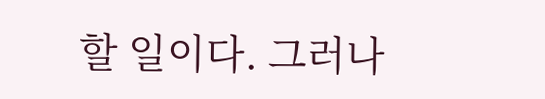할 일이다. 그러나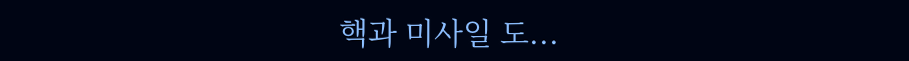핵과 미사일 도...